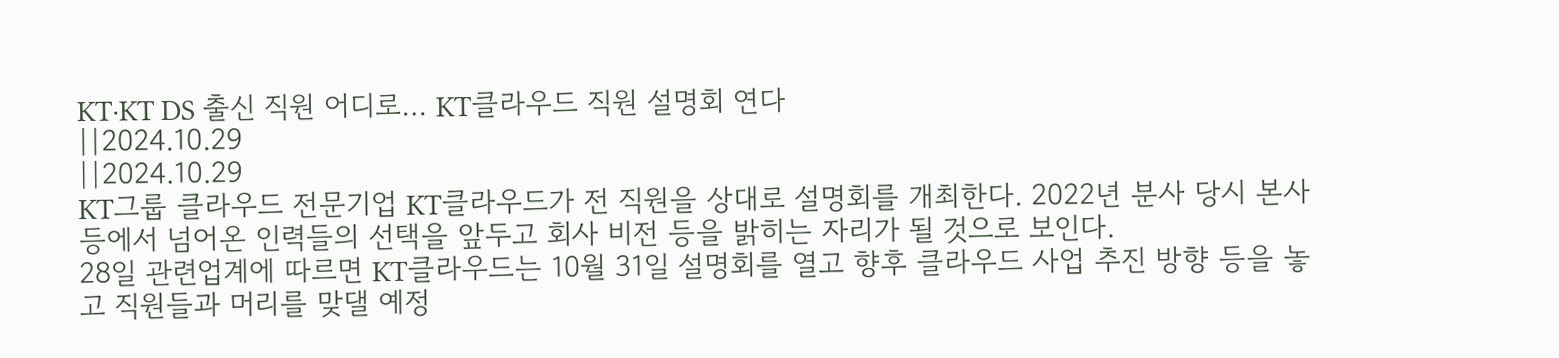KT·KT DS 출신 직원 어디로… KT클라우드 직원 설명회 연다
||2024.10.29
||2024.10.29
KT그룹 클라우드 전문기업 KT클라우드가 전 직원을 상대로 설명회를 개최한다. 2022년 분사 당시 본사 등에서 넘어온 인력들의 선택을 앞두고 회사 비전 등을 밝히는 자리가 될 것으로 보인다.
28일 관련업계에 따르면 KT클라우드는 10월 31일 설명회를 열고 향후 클라우드 사업 추진 방향 등을 놓고 직원들과 머리를 맞댈 예정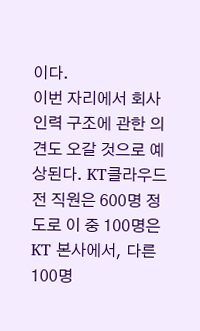이다.
이번 자리에서 회사 인력 구조에 관한 의견도 오갈 것으로 예상된다. KT클라우드 전 직원은 600명 정도로 이 중 100명은 KT 본사에서, 다른 100명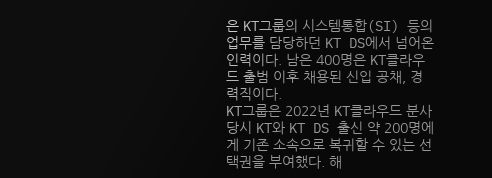은 KT그룹의 시스템통합(SI) 등의 업무를 담당하던 KT DS에서 넘어온 인력이다. 남은 400명은 KT클라우드 출범 이후 채용된 신입 공채, 경력직이다.
KT그룹은 2022년 KT클라우드 분사 당시 KT와 KT DS 출신 약 200명에게 기존 소속으로 복귀할 수 있는 선택권을 부여했다. 해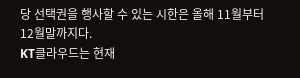당 선택권을 행사할 수 있는 시한은 올해 11월부터 12월말까지다.
KT클라우드는 현재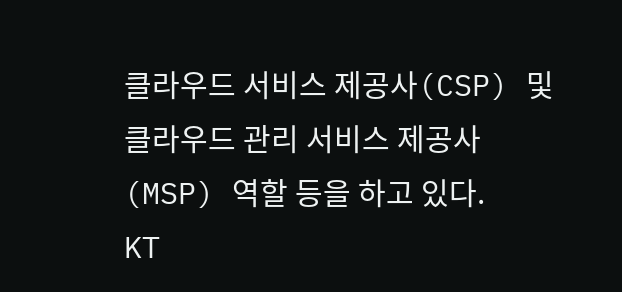클라우드 서비스 제공사(CSP) 및 클라우드 관리 서비스 제공사(MSP) 역할 등을 하고 있다.
KT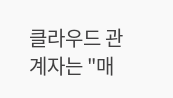클라우드 관계자는 "매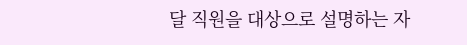달 직원을 대상으로 설명하는 자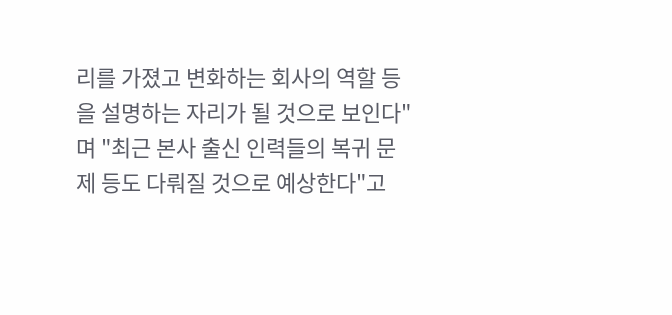리를 가졌고 변화하는 회사의 역할 등을 설명하는 자리가 될 것으로 보인다"며 "최근 본사 출신 인력들의 복귀 문제 등도 다뤄질 것으로 예상한다"고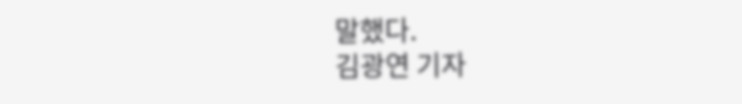말했다.
김광연 기자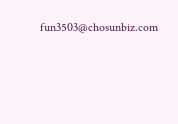fun3503@chosunbiz.com